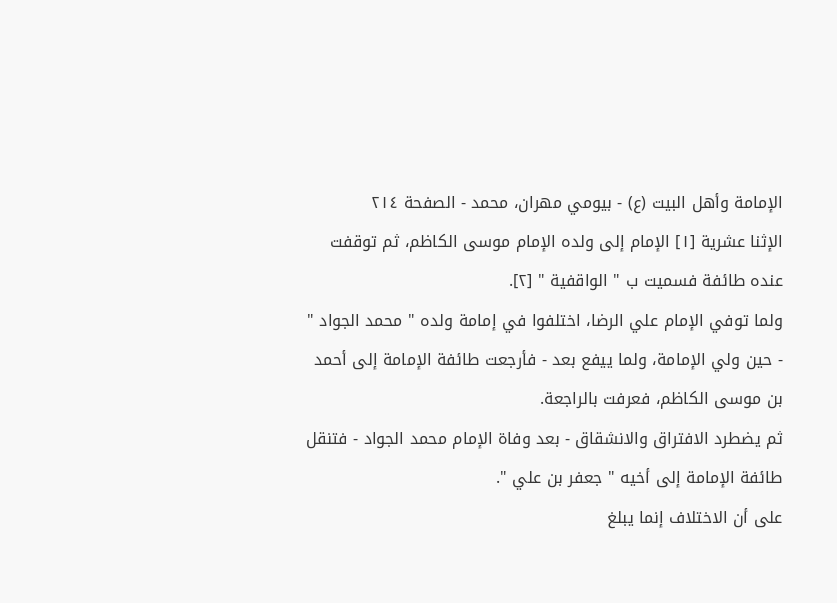الإمامة وأهل البيت (ع) - بيومي مهران، محمد - الصفحة ٢١٤
الإثنا عشرية [١] الإمام إلى ولده الإمام موسى الكاظم، ثم توقفت عنده طائفة فسميت ب " الواقفية " [٢].
ولما توفي الإمام علي الرضا، اختلفوا في إمامة ولده " محمد الجواد " - حين ولي الإمامة، ولما ييفع بعد - فأرجعت طائفة الإمامة إلى أحمد بن موسى الكاظم، فعرفت بالراجعة.
ثم يضطرد الافتراق والانشقاق - بعد وفاة الإمام محمد الجواد - فتنقل طائفة الإمامة إلى أخيه " جعفر بن علي ".
على أن الاختلاف إنما يبلغ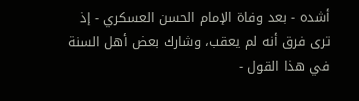أشده - بعد وفاة الإمام الحسن العسكري - إذ ترى فرق أنه لم يعقب، وشارك بعض أهل السنة في هذا القول -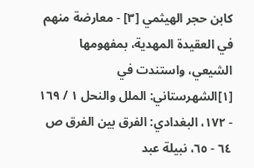كابن حجر الهيثمي [٣] - معارضة منهم في العقيدة المهدية، بمفهومها الشيعي، واستندت في
[١]الشهرستاني: الملل والنحل ١ / ١٦٩ - ١٧٢، البغدادي: الفرق بين الفرق ص ٦٤ - ٦٥، نبيلة عبد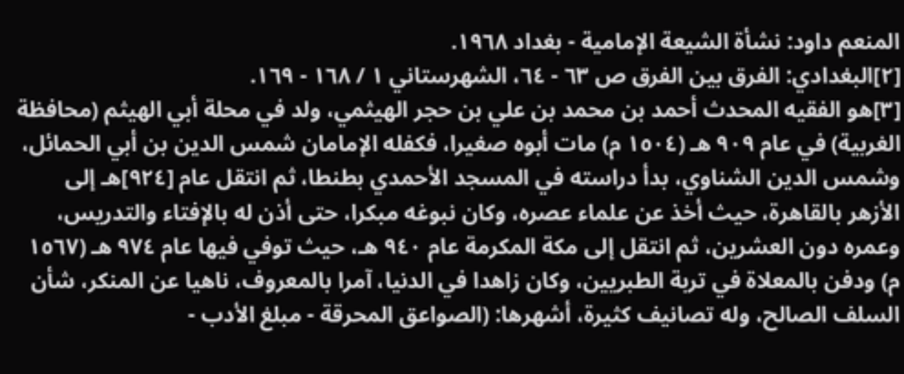المنعم داود: نشأة الشيعة الإمامية - بغداد ١٩٦٨.
[٢]البغدادي: الفرق بين الفرق ص ٦٣ - ٦٤، الشهرستاني ١ / ١٦٨ - ١٦٩.
[٣]هو الفقيه المحدث أحمد بن محمد بن علي بن حجر الهيثمي، ولد في محلة أبي الهيثم (محافظة الغربية) في عام ٩٠٩ هـ (١٥٠٤ م) مات أبوه صغيرا، فكفله الإمامان شمس الدين بن أبي الحمائل، وشمس الدين الشناوي، بدأ دراسته في المسجد الأحمدي بطنطا، ثم انتقل عام [٩٢٤]هـ إلى الأزهر بالقاهرة، حيث أخذ عن علماء عصره، وكان نبوغه مبكرا، حتى أذن له بالإفتاء والتدريس، وعمره دون العشرين، ثم انتقل إلى مكة المكرمة عام ٩٤٠ هـ، حيث توفي فيها عام ٩٧٤ هـ (١٥٦٧ م) ودفن بالمعلاة في تربة الطبريين، وكان زاهدا في الدنيا، آمرا بالمعروف، ناهيا عن المنكر، شأن السلف الصالح، وله تصانيف كثيرة، أشهرها: (الصواعق المحرقة - مبلغ الأدب -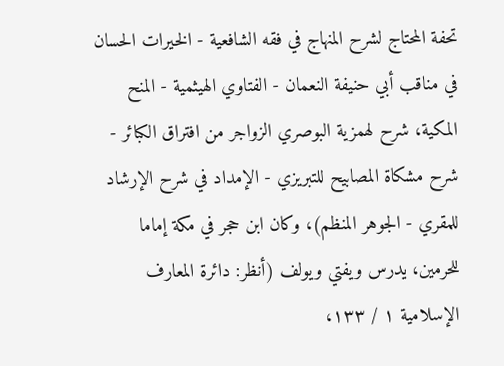تحفة المحتاج لشرح المنهاج في فقه الشافعية - الخيرات الحسان في مناقب أبي حنيفة النعمان - الفتاوي الهيثمية - المنح المكية، شرح لهمزية البوصري الزواجر من افتراق الكبائر - شرح مشكاة المصابيح للتبريزي - الإمداد في شرح الإرشاد للمقري - الجوهر المنظم)، وكان ابن حجر في مكة إماما للحرمين، يدرس ويفتي ويولف (أنظر: دائرة المعارف الإسلامية ١ / ١٣٣،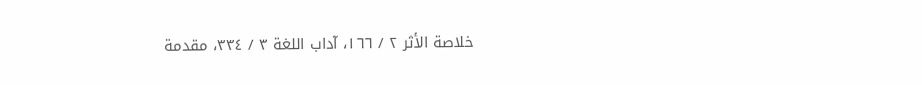خلاصة الأثر ٢ / ١٦٦، آداب اللغة ٣ / ٣٣٤، مقدمة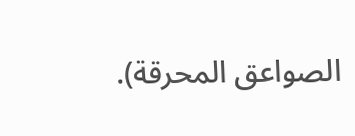الصواعق المحرقة).